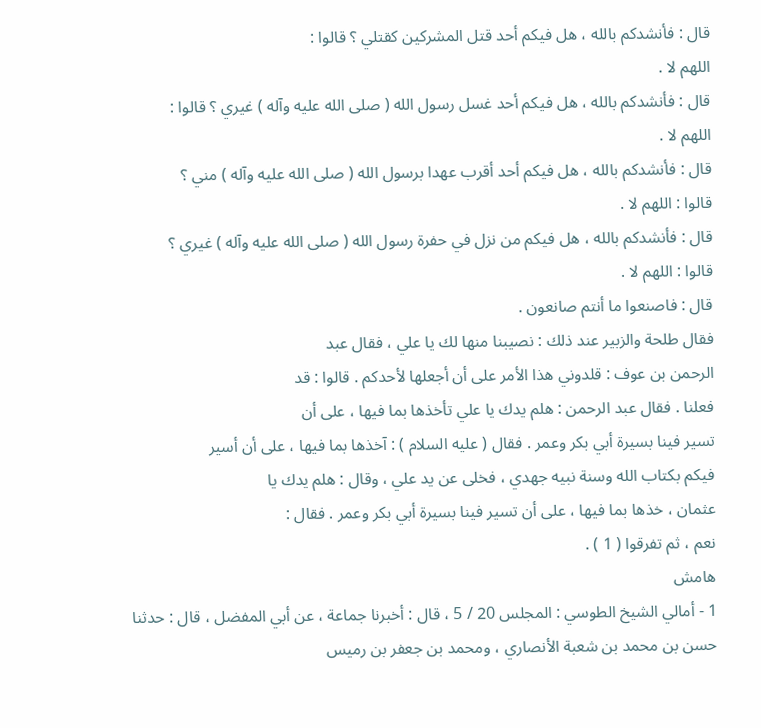قال : فأنشدكم بالله ، هل فيكم أحد قتل المشركين كقتلي ؟ قالوا :
اللهم لا .
قال : فأنشدكم بالله ، هل فيكم أحد غسل رسول الله ( صلى الله عليه وآله ) غيري ؟ قالوا :
اللهم لا .
قال : فأنشدكم بالله ، هل فيكم أحد أقرب عهدا برسول الله ( صلى الله عليه وآله ) مني ؟
قالوا : اللهم لا .
قال : فأنشدكم بالله ، هل فيكم من نزل في حفرة رسول الله ( صلى الله عليه وآله ) غيري ؟
قالوا : اللهم لا .
قال : فاصنعوا ما أنتم صانعون .
فقال طلحة والزبير عند ذلك : نصيبنا منها لك يا علي ، فقال عبد
الرحمن بن عوف : قلدوني هذا الأمر على أن أجعلها لأحدكم . قالوا : قد
فعلنا . فقال عبد الرحمن : هلم يدك يا علي تأخذها بما فيها ، على أن
تسير فينا بسيرة أبي بكر وعمر . فقال ( عليه السلام ) : آخذها بما فيها ، على أن أسير
فيكم بكتاب الله وسنة نبيه جهدي ، فخلى عن يد علي ، وقال : هلم يدك يا
عثمان ، خذها بما فيها ، على أن تسير فينا بسيرة أبي بكر وعمر . فقال :
نعم ، ثم تفرقوا ( 1 ) .
هامش
1 - أمالي الشيخ الطوسي : المجلس 20 / 5 ، قال : أخبرنا جماعة ، عن أبي المفضل ، قال : حدثنا
حسن بن محمد بن شعبة الأنصاري ، ومحمد بن جعفر بن رميس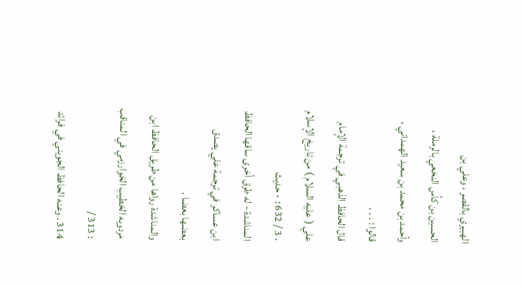الهبيري بالقصر ، وعلي بن
الحسين بن كأس النخعي بالرملة ، وأحمد بن محمد بن سعيد الهمداني ، قالوا : . . .
قال الحافظ الذهبي في ترجمة الإمام علي ( عليه السلام ) من تاريخ الإسلام ، 3 / 632 : - حديث
المناشدة - له طرق أخرى ساقها الحافظ ابن عساكر في ترجمة علي يصدق بعضها بعضا .
والمناشدة رواها من طريق الحافظ ابن مردويه الخطيب الخوارزمي في المناقب : 313 /
314 . وعنه الحافظ الجويني في فرائد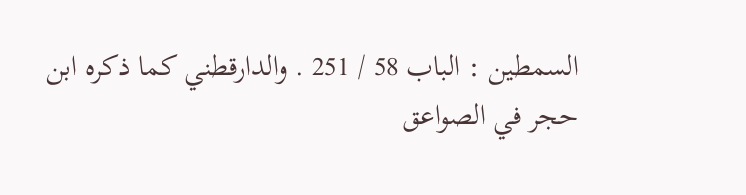السمطين : الباب 58 / 251 . والدارقطني كما ذكره ابن
حجر في الصواعق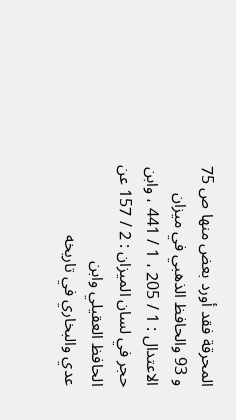المحرقة فقد أورد بعض منها ص 75 و 93 والحافظ الذهبي في ميزان
الاعتدال : 1 / 205 ، 1 / 441 ، وابن حجر في لسان الميزان : 2 / 157 عن الحافظ العقيلي وابن
عدي والبخاري في تاريخه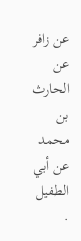عن زافر عن الحارث بن محمد عن أبي الطفيل .